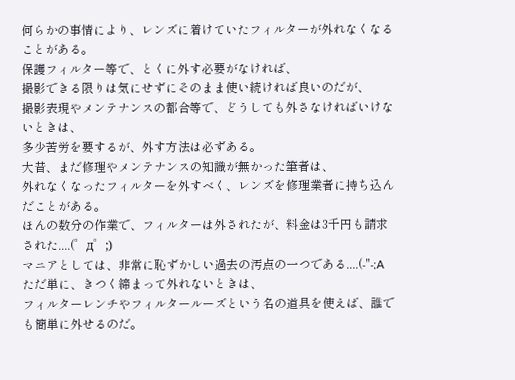何らかの事情により、レンズに着けていたフィルターが外れなくなることがある。
保護フィルター等で、とくに外す必要がなければ、
撮影できる限りは気にせずにそのまま使い続ければ良いのだが、
撮影表現やメンテナンスの都合等で、どうしても外さなければいけないときは、
多少苦労を要するが、外す方法は必ずある。
大昔、まだ修理やメンテナンスの知識が無かった筆者は、
外れなくなったフィルターを外すべく、レンズを修理業者に持ち込んだことがある。
ほんの数分の作業で、フィルターは外されたが、料金は3千円も請求された....(゜д゜;)
マニアとしては、非常に恥ずかしい過去の汚点の一つである....(-"-;A
ただ単に、きつく締まって外れないときは、
フィルターレンチやフィルタールーズという名の道具を使えば、誰でも簡単に外せるのだ。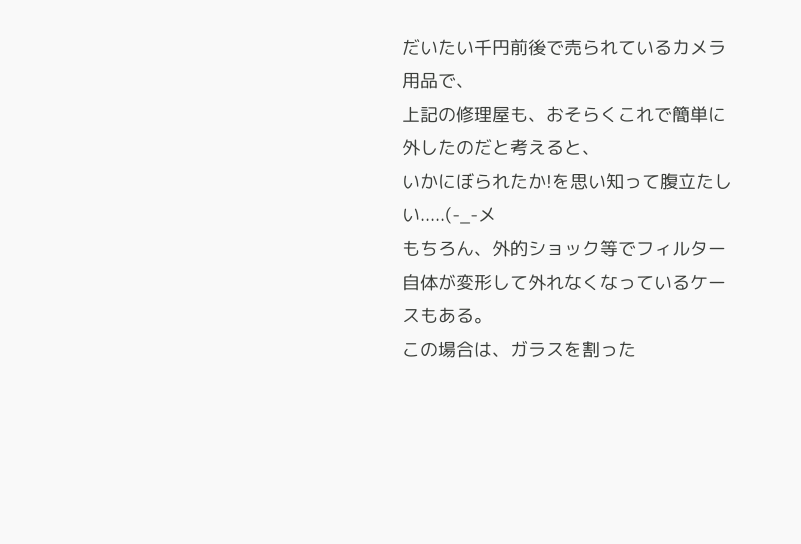だいたい千円前後で売られているカメラ用品で、
上記の修理屋も、おそらくこれで簡単に外したのだと考えると、
いかにぼられたか!を思い知って腹立たしい.....(-_-メ
もちろん、外的ショック等でフィルター自体が変形して外れなくなっているケースもある。
この場合は、ガラスを割った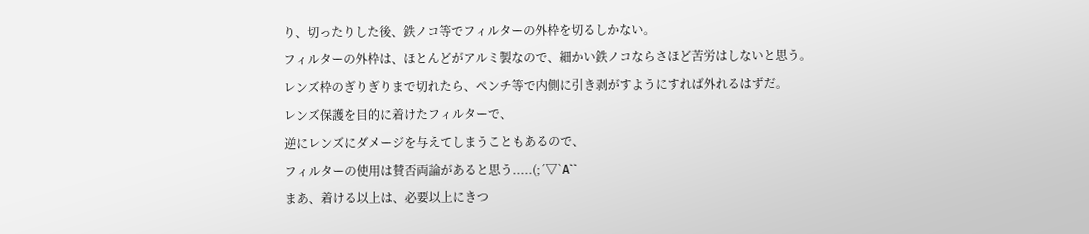り、切ったりした後、鉄ノコ等でフィルターの外枠を切るしかない。
フィルターの外枠は、ほとんどがアルミ製なので、細かい鉄ノコならさほど苦労はしないと思う。
レンズ枠のぎりぎりまで切れたら、ペンチ等で内側に引き剥がすようにすれば外れるはずだ。
レンズ保護を目的に着けたフィルターで、
逆にレンズにダメージを与えてしまうこともあるので、
フィルターの使用は賛否両論があると思う.....(;´▽`A``
まあ、着ける以上は、必要以上にきつ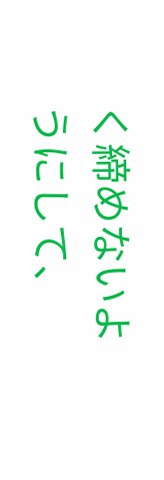く締めないようにして、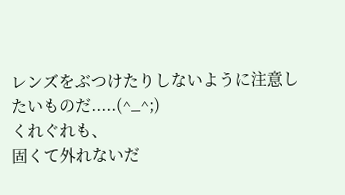レンズをぶつけたりしないように注意したいものだ.....(^_^;)
くれぐれも、
固くて外れないだ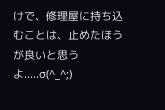けで、修理屋に持ち込むことは、止めたほうが良いと思うよ.....σ(^_^;)